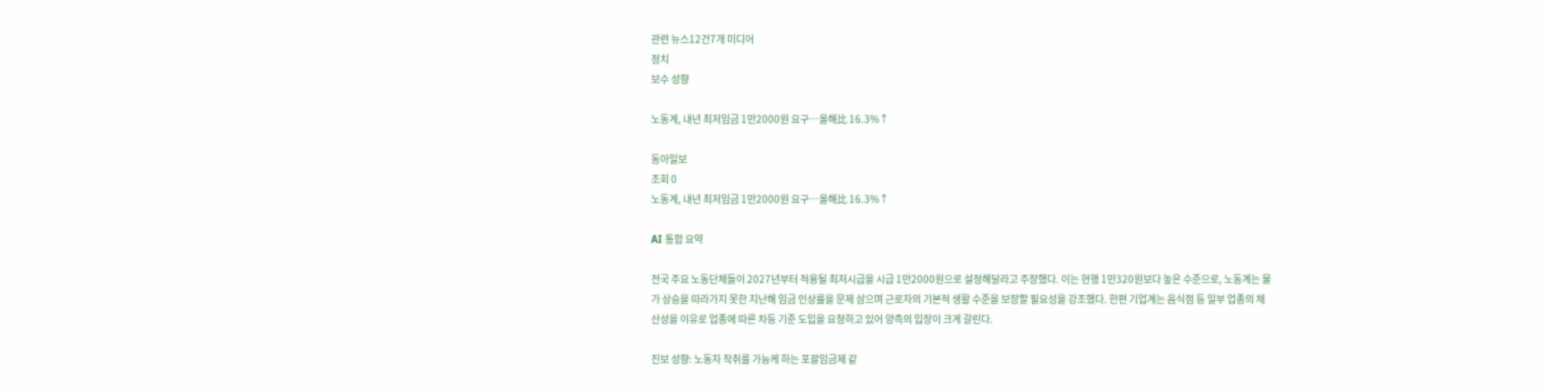관련 뉴스12건7개 미디어
정치
보수 성향

노동계, 내년 최저임금 1만2000원 요구…올해比 16.3%↑

동아일보
조회 0
노동계, 내년 최저임금 1만2000원 요구…올해比 16.3%↑

AI 통합 요약

전국 주요 노동단체들이 2027년부터 적용될 최저시급을 시급 1만2000원으로 설정해달라고 주장했다. 이는 현행 1만320원보다 높은 수준으로, 노동계는 물가 상승을 따라가지 못한 지난해 임금 인상률을 문제 삼으며 근로자의 기본적 생활 수준을 보장할 필요성을 강조했다. 한편 기업계는 음식점 등 일부 업종의 채산성을 이유로 업종에 따른 차등 기준 도입을 요청하고 있어 양측의 입장이 크게 갈린다.

진보 성향: 노동자 착취를 가능케 하는 포괄임금제 같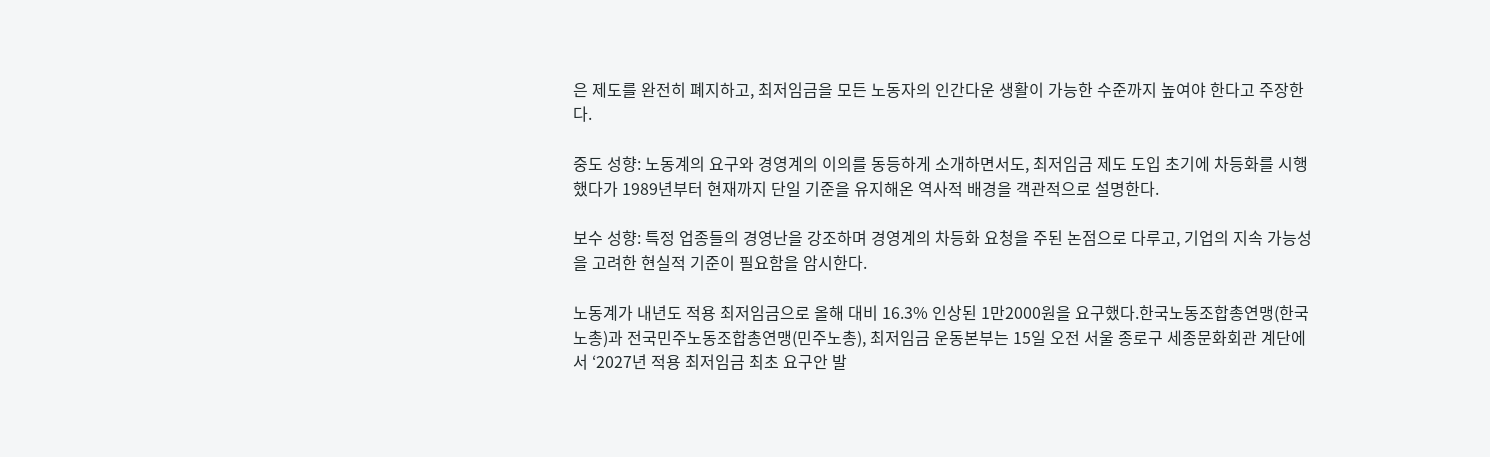은 제도를 완전히 폐지하고, 최저임금을 모든 노동자의 인간다운 생활이 가능한 수준까지 높여야 한다고 주장한다.

중도 성향: 노동계의 요구와 경영계의 이의를 동등하게 소개하면서도, 최저임금 제도 도입 초기에 차등화를 시행했다가 1989년부터 현재까지 단일 기준을 유지해온 역사적 배경을 객관적으로 설명한다.

보수 성향: 특정 업종들의 경영난을 강조하며 경영계의 차등화 요청을 주된 논점으로 다루고, 기업의 지속 가능성을 고려한 현실적 기준이 필요함을 암시한다.

노동계가 내년도 적용 최저임금으로 올해 대비 16.3% 인상된 1만2000원을 요구했다.한국노동조합총연맹(한국노총)과 전국민주노동조합총연맹(민주노총), 최저임금 운동본부는 15일 오전 서울 종로구 세종문화회관 계단에서 ‘2027년 적용 최저임금 최초 요구안 발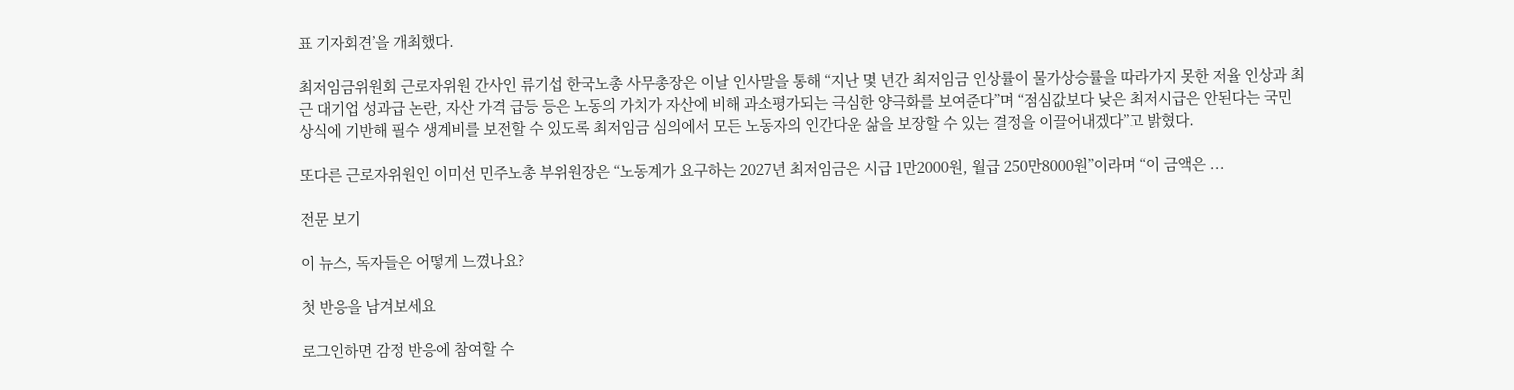표 기자회견’을 개최했다.

최저임금위원회 근로자위원 간사인 류기섭 한국노총 사무총장은 이날 인사말을 통해 “지난 몇 년간 최저임금 인상률이 물가상승률을 따라가지 못한 저율 인상과 최근 대기업 성과급 논란, 자산 가격 급등 등은 노동의 가치가 자산에 비해 과소평가되는 극심한 양극화를 보여준다”며 “점심값보다 낮은 최저시급은 안된다는 국민 상식에 기반해 필수 생계비를 보전할 수 있도록 최저임금 심의에서 모든 노동자의 인간다운 삶을 보장할 수 있는 결정을 이끌어내겠다”고 밝혔다.

또다른 근로자위원인 이미선 민주노총 부위원장은 “노동계가 요구하는 2027년 최저임금은 시급 1만2000원, 월급 250만8000원”이라며 “이 금액은 ...

전문 보기

이 뉴스, 독자들은 어떻게 느꼈나요?

첫 반응을 남겨보세요

로그인하면 감정 반응에 참여할 수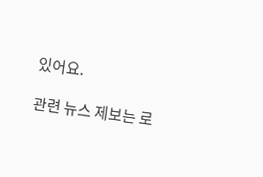있어요.

관련 뉴스 제보는 로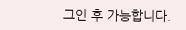그인 후 가능합니다.